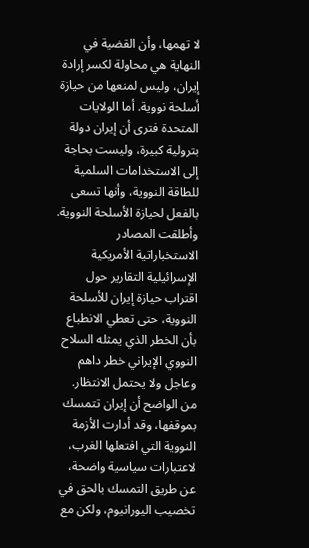لا تهمها، وأن القضية في النهاية هي محاولة لكسر إرادة إيران، وليس لمنعها من حيازة أسلحة نووية. أما الولايات المتحدة فترى أن إيران دولة بترولية كبيرة، وليست بحاجة إلى الاستخدامات السلمية للطاقة النووية، وأنها تسعى بالفعل لحيازة الأسلحة النووية. وأطلقت المصادر الاستخباراتية الأمريكية الإسرائيلية التقارير حول اقتراب حيازة إيران للأسلحة النووية، حتى تعطي الانطباع بأن الخطر الذي يمثله السلاح النووي الإيراني خطر داهم وعاجل ولا يحتمل الانتظار.
من الواضح أن إيران تتمسك بموقفها، وقد أدارت الأزمة النووية التي افتعلها الغرب، لاعتبارات سياسية واضحة، عن طريق التمسك بالحق في تخصيب اليورانيوم، ولكن مع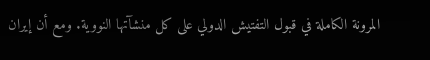المرونة الكاملة في قبول التفتيش الدولي على كل منشآتها النووية. ومع أن إيران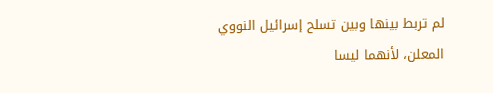لم تربط بينها وبين تسلح إسرائيل النووي المعلن، لأنهما ليسا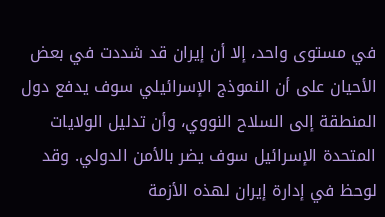في مستوى واحد، إلا أن إيران قد شددت في بعض الأحيان على أن النموذج الإسرائيلي سوف يدفع دول المنطقة إلى السلاح النووي، وأن تدليل الولايات المتحدة الإسرائيل سوف يضر بالأمن الدولي. وقد لوحظ في إدارة إيران لهذه الأزمة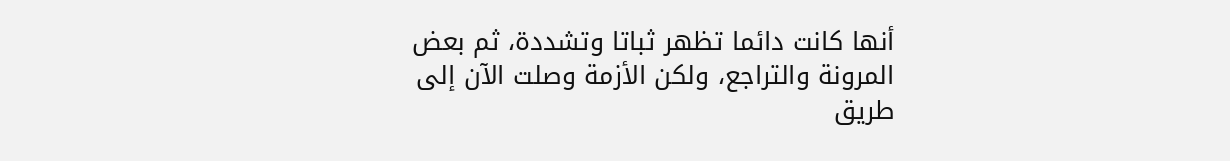أنها كانت دائما تظهر ثباتا وتشددة، ثم بعض المرونة والتراجع، ولكن الأزمة وصلت الآن إلى طريق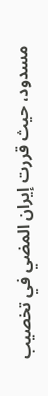مسدود، حيث قررت إيران المضي في تخصيب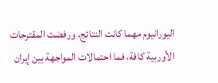اليورانيوم مهما كانت النتائج، ورفضت المقترحات الأوربية كافة، فما احتمالات المواجهة بين إيران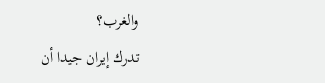والغرب؟
تدرك إيران جيدا أن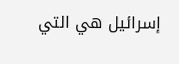إسرائيل هي التي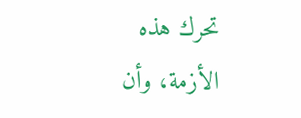تحرك هذه الأزمة، وأن